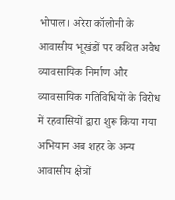भोपाल। अरेरा कॉलोनी के आवासीय भूखंडों पर कथित अवैध व्यावसायिक निर्माण और व्यावसायिक गतिविधियों के विरोध में रहवासियों द्वारा शुरू किया गया अभियान अब शहर के अन्य आवासीय क्षेत्रों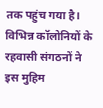तक पहुंच गया है। विभिन्न कॉलोनियों के रहवासी संगठनों ने इस मुहिम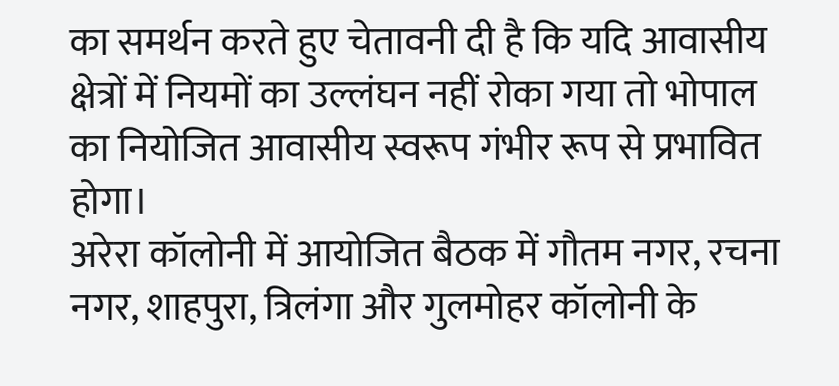का समर्थन करते हुए चेतावनी दी है कि यदि आवासीय क्षेत्रों में नियमों का उल्लंघन नहीं रोका गया तो भोपाल का नियोजित आवासीय स्वरूप गंभीर रूप से प्रभावित होगा।
अरेरा कॉलोनी में आयोजित बैठक में गौतम नगर, रचना नगर, शाहपुरा, त्रिलंगा और गुलमोहर कॉलोनी के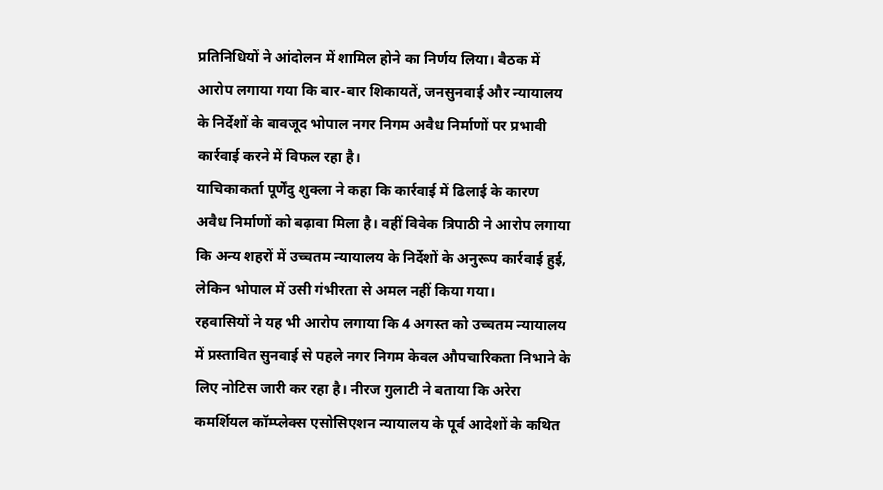प्रतिनिधियों ने आंदोलन में शामिल होने का निर्णय लिया। बैठक में आरोप लगाया गया कि बार-बार शिकायतें, जनसुनवाई और न्यायालय के निर्देशों के बावजूद भोपाल नगर निगम अवैध निर्माणों पर प्रभावी कार्रवाई करने में विफल रहा है।
याचिकाकर्ता पूर्णेंदु शुक्ला ने कहा कि कार्रवाई में ढिलाई के कारण अवैध निर्माणों को बढ़ावा मिला है। वहीं विवेक त्रिपाठी ने आरोप लगाया कि अन्य शहरों में उच्चतम न्यायालय के निर्देशों के अनुरूप कार्रवाई हुई, लेकिन भोपाल में उसी गंभीरता से अमल नहीं किया गया।
रहवासियों ने यह भी आरोप लगाया कि 4 अगस्त को उच्चतम न्यायालय में प्रस्तावित सुनवाई से पहले नगर निगम केवल औपचारिकता निभाने के लिए नोटिस जारी कर रहा है। नीरज गुलाटी ने बताया कि अरेरा कमर्शियल कॉम्प्लेक्स एसोसिएशन न्यायालय के पूर्व आदेशों के कथित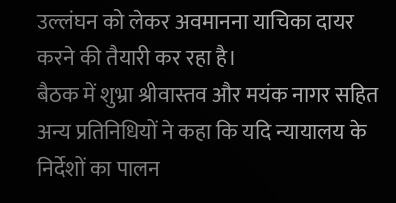उल्लंघन को लेकर अवमानना याचिका दायर करने की तैयारी कर रहा है।
बैठक में शुभ्रा श्रीवास्तव और मयंक नागर सहित अन्य प्रतिनिधियों ने कहा कि यदि न्यायालय के निर्देशों का पालन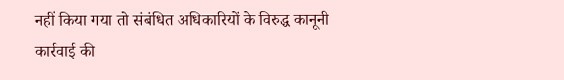नहीं किया गया तो संबंधित अधिकारियों के विरुद्ध कानूनी कार्रवाई की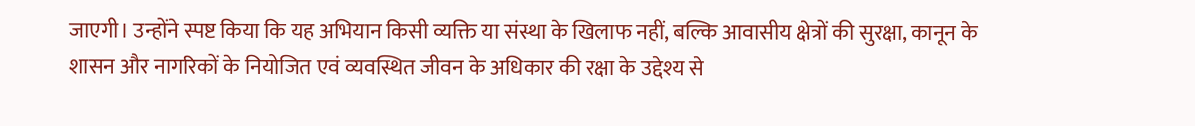जाएगी। उन्होंने स्पष्ट किया कि यह अभियान किसी व्यक्ति या संस्था के खिलाफ नहीं, बल्कि आवासीय क्षेत्रों की सुरक्षा, कानून के शासन और नागरिकों के नियोजित एवं व्यवस्थित जीवन के अधिकार की रक्षा के उद्देश्य से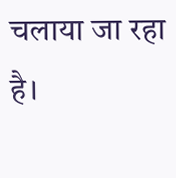चलाया जा रहा है।